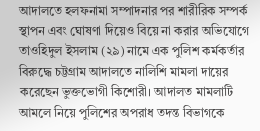আদালতে হলফনামা সম্পাদনার পর শারীরিক সম্পর্ক স্থাপন এবং ঘোষণা দিয়েও বিয়ে না করার অভিযোগে তাওহিদুল ইসলাম (২৯) নামে এক পুলিশ কর্মকর্তার বিরুদ্ধে চট্টগ্রাম আদালতে নালিশি মামলা দায়ের করেছেন ভুক্তভোগী কিশোরী। আদালত মামলাটি আমলে নিয়ে পুলিশের অপরাধ তদন্ত বিভাগকে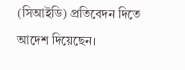(সিআইডি) প্রতিবেদন দিতে আদেশ দিয়েছেন।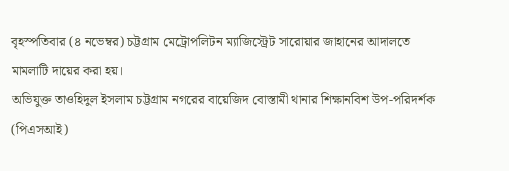বৃহস্পতিবার (৪ নভেম্বর) চট্টগ্রাম মেট্রোপলিটন ম্যাজিস্ট্রেট সারোয়ার জাহানের আদালতে মামলাটি দায়ের করা হয়।
অভিযুক্ত তাওহিদুল ইসলাম চট্টগ্রাম নগরের বায়েজিদ বোস্তামী থানার শিক্ষানবিশ উপ-পরিদর্শক (পিএসআই)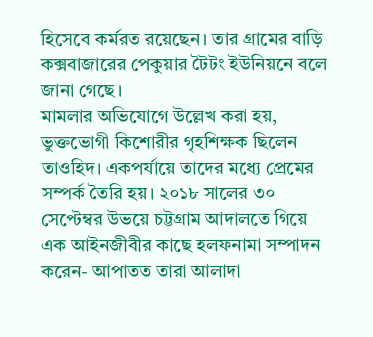হিসেবে কর্মরত রয়েছেন। তার গ্রামের বাড়ি কক্সবাজারের পেকুয়ার টৈটং ইউনিয়নে বলে জানা গেছে।
মামলার অভিযোগে উল্লেখ করা হয়, ভুক্তভোগী কিশোরীর গৃহশিক্ষক ছিলেন তাওহিদ। একপর্যায়ে তাদের মধ্যে প্রেমের সম্পর্ক তৈরি হয়। ২০১৮ সালের ৩০ সেপ্টেম্বর উভয়ে চট্টগ্রাম আদালতে গিয়ে এক আইনজীবীর কাছে হলফনামা সম্পাদন করেন- আপাতত তারা আলাদা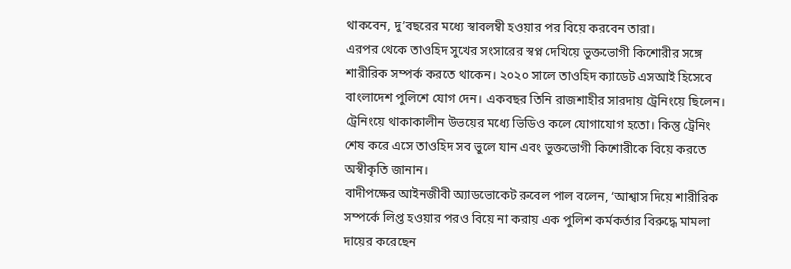থাকবেন, দু’বছরের মধ্যে স্বাবলম্বী হওয়ার পর বিয়ে করবেন তারা।
এরপর থেকে তাওহিদ সুখের সংসারের স্বপ্ন দেখিয়ে ভুক্তভোগী কিশোরীর সঙ্গে শারীরিক সম্পর্ক করতে থাকেন। ২০২০ সালে তাওহিদ ক্যাডেট এসআই হিসেবে বাংলাদেশ পুলিশে যোগ দেন। একবছর তিনি রাজশাহীর সারদায় ট্রেনিংয়ে ছিলেন। ট্রেনিংয়ে থাকাকালীন উভয়ের মধ্যে ভিডিও কলে যোগাযোগ হতো। কিন্তু ট্রেনিং শেষ করে এসে তাওহিদ সব ভুলে যান এবং ভুক্তভোগী কিশোরীকে বিয়ে করতে অস্বীকৃতি জানান।
বাদীপক্ষের আইনজীবী অ্যাডভোকেট রুবেল পাল বলেন, ‘আশ্বাস দিয়ে শারীরিক সম্পর্কে লিপ্ত হওয়ার পরও বিয়ে না করায় এক পুলিশ কর্মকর্তার বিরুদ্ধে মামলা দায়ের করেছেন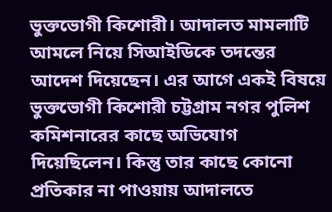ভুক্তভোগী কিশোরী। আদালত মামলাটি আমলে নিয়ে সিআইডিকে তদন্তের আদেশ দিয়েছেন। এর আগে একই বিষয়ে ভুক্তভোগী কিশোরী চট্টগ্রাম নগর পুলিশ কমিশনারের কাছে অভিযোগ দিয়েছিলেন। কিন্তু তার কাছে কোনো প্রতিকার না পাওয়ায় আদালতে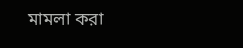মামলা করা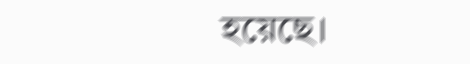হয়েছে।